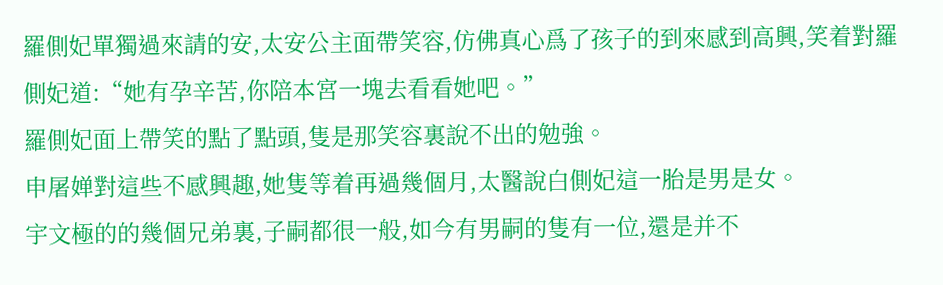羅側妃單獨過來請的安,太安公主面帶笑容,仿佛真心爲了孩子的到來感到高興,笑着對羅側妃道:“她有孕辛苦,你陪本宮一塊去看看她吧。”
羅側妃面上帶笑的點了點頭,隻是那笑容裏說不出的勉強。
申屠婵對這些不感興趣,她隻等着再過幾個月,太醫說白側妃這一胎是男是女。
宇文極的的幾個兄弟裏,子嗣都很一般,如今有男嗣的隻有一位,還是并不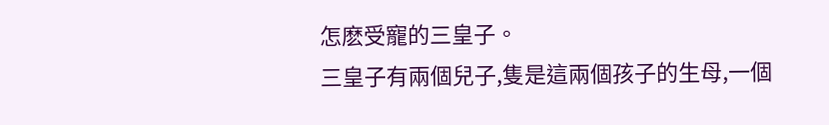怎麽受寵的三皇子。
三皇子有兩個兒子,隻是這兩個孩子的生母,一個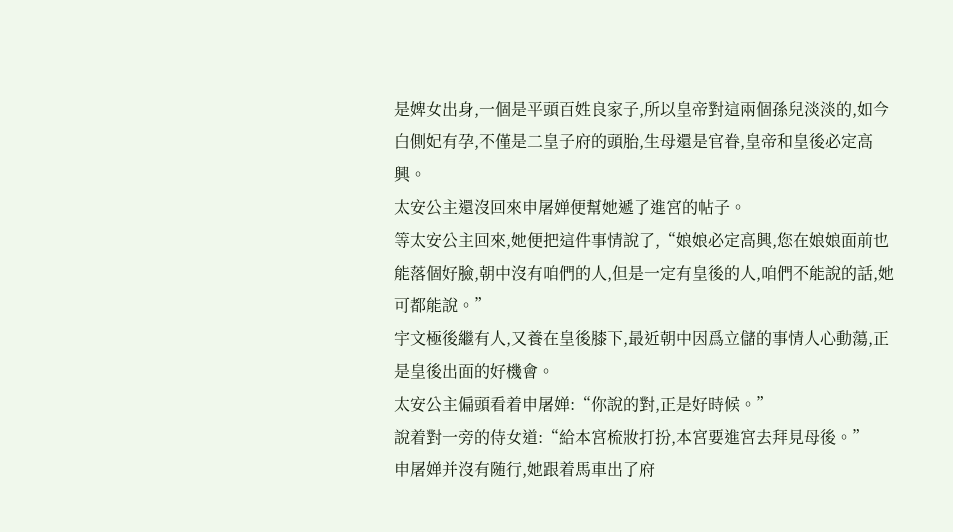是婢女出身,一個是平頭百姓良家子,所以皇帝對這兩個孫兒淡淡的,如今白側妃有孕,不僅是二皇子府的頭胎,生母還是官眷,皇帝和皇後必定高興。
太安公主還沒回來申屠婵便幫她遞了進宮的帖子。
等太安公主回來,她便把這件事情說了,“娘娘必定高興,您在娘娘面前也能落個好臉,朝中沒有咱們的人,但是一定有皇後的人,咱們不能說的話,她可都能說。”
宇文極後繼有人,又養在皇後膝下,最近朝中因爲立儲的事情人心動蕩,正是皇後出面的好機會。
太安公主偏頭看着申屠婵:“你說的對,正是好時候。”
說着對一旁的侍女道:“給本宮梳妝打扮,本宮要進宮去拜見母後。”
申屠婵并沒有随行,她跟着馬車出了府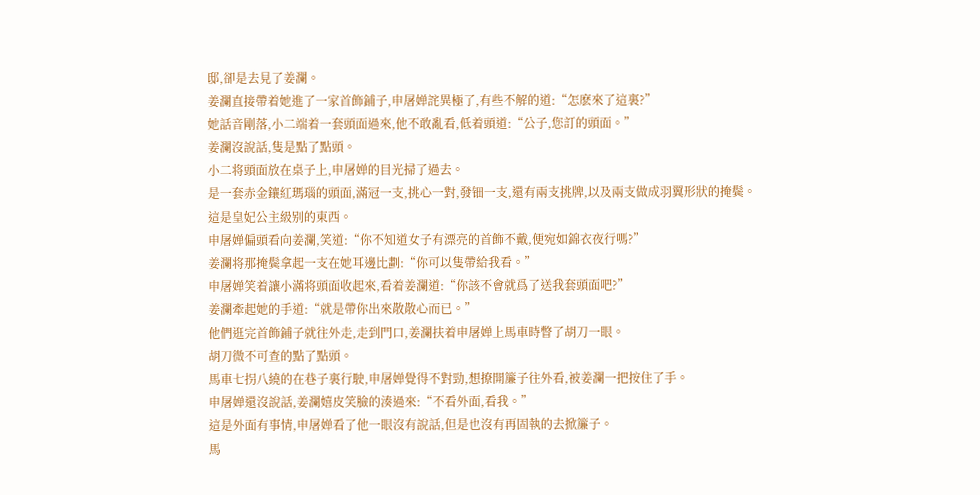邸,卻是去見了姜瀾。
姜瀾直接帶着她進了一家首飾鋪子,申屠婵詫異極了,有些不解的道:“怎麽來了這裏?”
她話音剛落,小二端着一套頭面過來,他不敢亂看,低着頭道:“公子,您訂的頭面。”
姜瀾沒說話,隻是點了點頭。
小二将頭面放在桌子上,申屠婵的目光掃了過去。
是一套赤金鑲紅瑪瑙的頭面,滿冠一支,挑心一對,發钿一支,還有兩支挑牌,以及兩支做成羽翼形狀的掩鬓。
這是皇妃公主級别的東西。
申屠婵偏頭看向姜瀾,笑道:“你不知道女子有漂亮的首飾不戴,便宛如錦衣夜行嗎?”
姜瀾将那掩鬓拿起一支在她耳邊比劃:“你可以隻帶給我看。”
申屠婵笑着讓小滿将頭面收起來,看着姜瀾道:“你該不會就爲了送我套頭面吧?”
姜瀾牽起她的手道:“就是帶你出來散散心而已。”
他們逛完首飾鋪子就往外走,走到門口,姜瀾扶着申屠婵上馬車時瞥了胡刀一眼。
胡刀微不可查的點了點頭。
馬車七拐八繞的在巷子裏行駛,申屠婵覺得不對勁,想撩開簾子往外看,被姜瀾一把按住了手。
申屠婵還沒說話,姜瀾嬉皮笑臉的湊過來:“不看外面,看我。”
這是外面有事情,申屠婵看了他一眼沒有說話,但是也沒有再固執的去掀簾子。
馬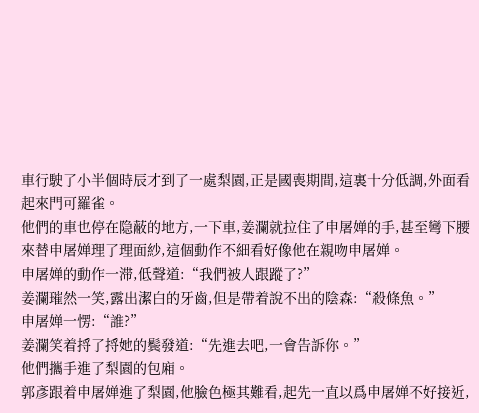車行駛了小半個時辰才到了一處梨園,正是國喪期間,這裏十分低調,外面看起來門可羅雀。
他們的車也停在隐蔽的地方,一下車,姜瀾就拉住了申屠婵的手,甚至彎下腰來替申屠婵理了理面紗,這個動作不細看好像他在親吻申屠婵。
申屠婵的動作一滞,低聲道:“我們被人跟蹤了?”
姜瀾璀然一笑,露出潔白的牙齒,但是帶着說不出的陰森:“殺條魚。”
申屠婵一愣:“誰?”
姜瀾笑着捋了捋她的鬓發道:“先進去吧,一會告訴你。”
他們攜手進了梨園的包廂。
郭彥跟着申屠婵進了梨園,他臉色極其難看,起先一直以爲申屠婵不好接近,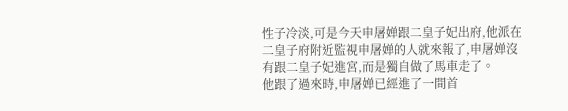性子冷淡,可是今天申屠婵跟二皇子妃出府,他派在二皇子府附近監視申屠婵的人就來報了,申屠婵沒有跟二皇子妃進宮,而是獨自做了馬車走了。
他跟了過來時,申屠婵已經進了一間首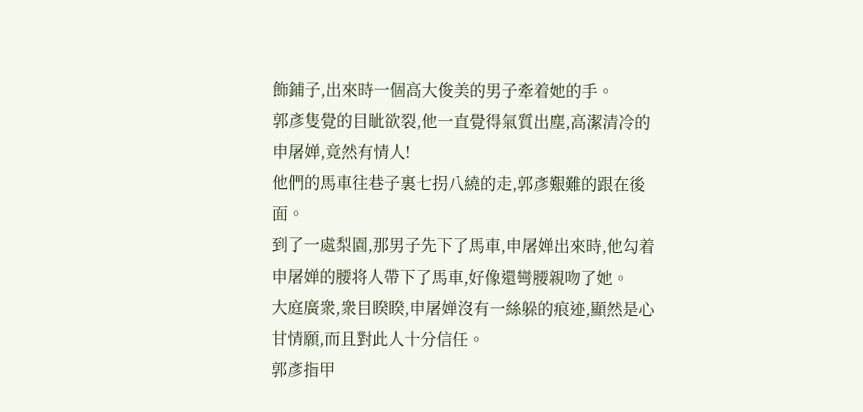飾鋪子,出來時一個高大俊美的男子牽着她的手。
郭彥隻覺的目眦欲裂,他一直覺得氣質出塵,高潔清冷的申屠婵,竟然有情人!
他們的馬車往巷子裏七拐八繞的走,郭彥艱難的跟在後面。
到了一處梨園,那男子先下了馬車,申屠婵出來時,他勾着申屠婵的腰将人帶下了馬車,好像還彎腰親吻了她。
大庭廣衆,衆目睽睽,申屠婵沒有一絲躲的痕迹,顯然是心甘情願,而且對此人十分信任。
郭彥指甲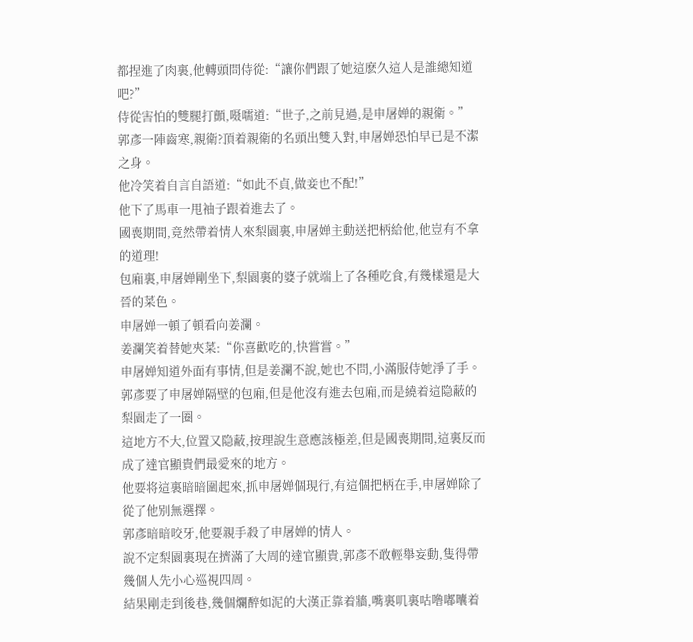都捏進了肉裏,他轉頭問侍從:“讓你們跟了她這麽久這人是誰總知道吧?”
侍從害怕的雙腿打顫,嗫嚅道:“世子,之前見過,是申屠婵的親衛。”
郭彥一陣齒寒,親衛?頂着親衛的名頭出雙入對,申屠婵恐怕早已是不潔之身。
他冷笑着自言自語道:“如此不貞,做妾也不配!”
他下了馬車一甩袖子跟着進去了。
國喪期間,竟然帶着情人來梨園裏,申屠婵主動送把柄給他,他豈有不拿的道理!
包廂裏,申屠婵剛坐下,梨園裏的婆子就端上了各種吃食,有幾樣還是大晉的菜色。
申屠婵一頓了頓看向姜瀾。
姜瀾笑着替她夾菜:“你喜歡吃的,快嘗嘗。”
申屠婵知道外面有事情,但是姜瀾不說,她也不問,小滿服侍她淨了手。
郭彥要了申屠婵隔壁的包廂,但是他沒有進去包廂,而是繞着這隐蔽的梨園走了一圈。
這地方不大,位置又隐蔽,按理說生意應該極差,但是國喪期間,這裏反而成了達官顯貴們最愛來的地方。
他要将這裏暗暗圍起來,抓申屠婵個現行,有這個把柄在手,申屠婵除了從了他别無選擇。
郭彥暗暗咬牙,他要親手殺了申屠婵的情人。
說不定梨園裏現在擠滿了大周的達官顯貴,郭彥不敢輕舉妄動,隻得帶幾個人先小心巡視四周。
結果剛走到後巷,幾個爛醉如泥的大漢正靠着牆,嘴裏叽裏咕噜嘟囔着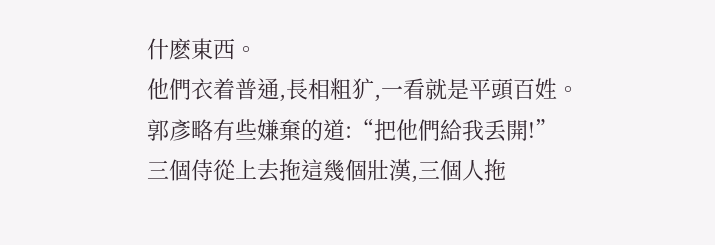什麽東西。
他們衣着普通,長相粗犷,一看就是平頭百姓。
郭彥略有些嫌棄的道:“把他們給我丢開!”
三個侍從上去拖這幾個壯漢,三個人拖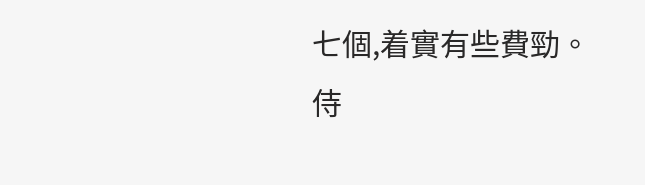七個,着實有些費勁。
侍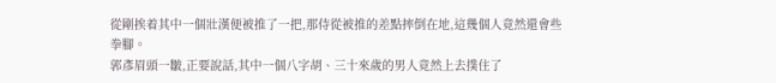從剛挨着其中一個壯漢便被推了一把,那侍從被推的差點摔倒在地,這幾個人竟然還會些拳腳。
郭彥眉頭一皺,正要說話,其中一個八字胡、三十來歲的男人竟然上去撲住了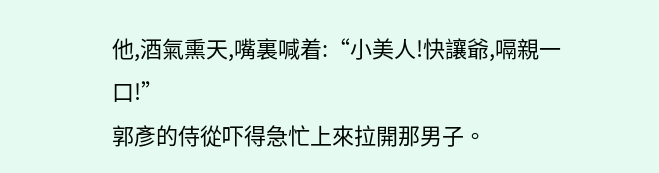他,酒氣熏天,嘴裏喊着:“小美人!快讓爺,嗝親一口!”
郭彥的侍從吓得急忙上來拉開那男子。